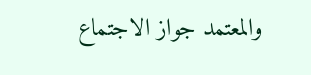والمعتمد جواز الاجتماع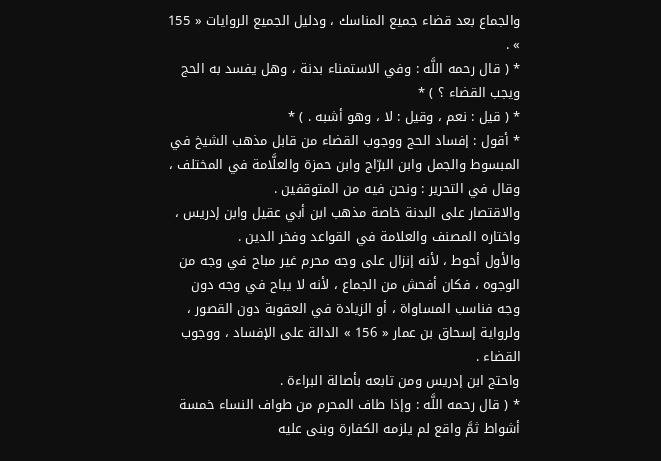والجماع بعد قضاء جميع المناسك ، ودليل الجميع الروايات « 155 » .
* ( قال رحمه اللَّه : وفي الاستمناء بدنة ، وهل يفسد به الحج ويجب القضاء ؟ ) *
* ( قيل : نعم ، وقيل : لا ، وهو أشبه . ) *
* أقول : إفساد الحج ووجوب القضاء من قابل مذهب الشيخ في المبسوط والجمل وابن البرّاج وابن حمزة والعلَّامة في المختلف ، وقال في التحرير : ونحن فيه من المتوقفين .
والاقتصار على البدنة خاصة مذهب ابن أبي عقيل وابن إدريس ، واختاره المصنف والعلامة في القواعد وفخر الدين .
والأول أحوط ، لأنه إنزال على وجه محرم غير مباح في وجه من الوجوه ، فكان أفحش من الجماع ، لأنه لا يباح في وجه دون وجه فناسب المساواة ، أو الزيادة في العقوبة دون القصور ، ولرواية إسحاق بن عمار « 156 » الدالة على الإفساد ، ووجوب القضاء .
واحتج ابن إدريس ومن تابعه بأصالة البراءة .
* ( قال رحمه اللَّه : وإذا طاف المحرم من طواف النساء خمسة أشواط ثمَّ واقع لم يلزمه الكفارة وبنى عليه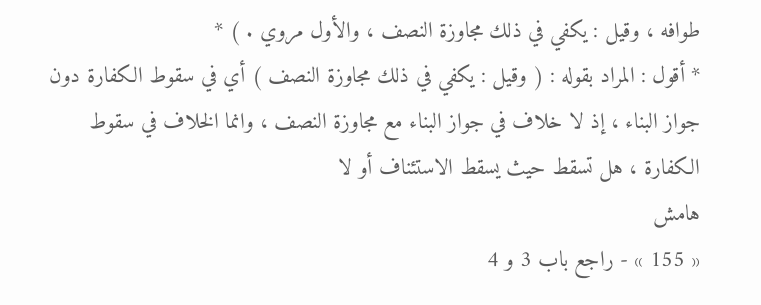طوافه ، وقيل : يكفي في ذلك مجاوزة النصف ، والأول مروي . ) *
* أقول : المراد بقوله : ( وقيل : يكفي في ذلك مجاوزة النصف ) أي في سقوط الكفارة دون جواز البناء ، إذ لا خلاف في جواز البناء مع مجاوزة النصف ، وانما الخلاف في سقوط الكفارة ، هل تسقط حيث يسقط الاستئناف أو لا
هامش
« 155 » - راجع باب 3 و 4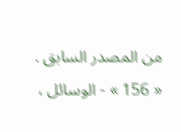من المصدر السابق .
« 156 » - الوسائل ،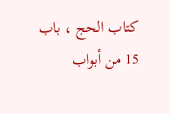كتاب الحج ، باب 15 من أبواب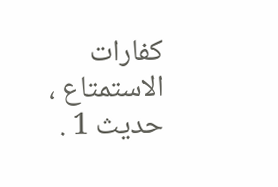كفارات الاستمتاع ، حديث 1 .